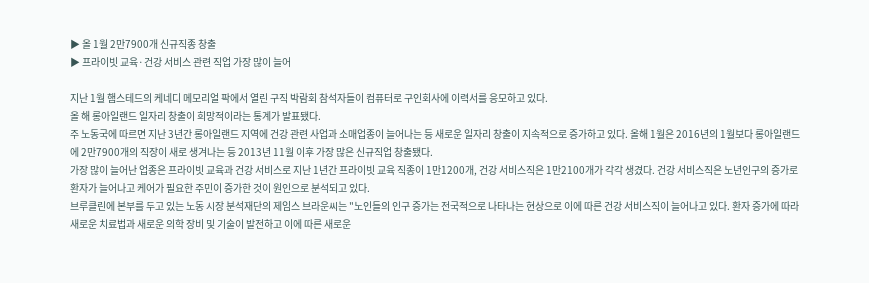▶ 올 1월 2만7900개 신규직종 창출
▶ 프라이빗 교육·건강 서비스 관련 직업 가장 많이 늘어

지난 1월 햄스테드의 케네디 메모리얼 팍에서 열린 구직 박람회 참석자들이 컴퓨터로 구인회사에 이력서를 응모하고 있다.
올 해 롱아일랜드 일자리 창출이 희망적이라는 통계가 발표됐다.
주 노동국에 따르면 지난 3년간 롱아일랜드 지역에 건강 관련 사업과 소매업종이 늘어나는 등 새로운 일자리 창출이 지속적으로 증가하고 있다. 올해 1월은 2016년의 1월보다 롱아일랜드에 2만7900개의 직장이 새로 생겨나는 등 2013년 11월 이후 가장 많은 신규직업 창출됐다.
가장 많이 늘어난 업종은 프라이빗 교육과 건강 서비스로 지난 1년간 프라이빗 교육 직종이 1만1200개, 건강 서비스직은 1만2100개가 각각 생겼다. 건강 서비스직은 노년인구의 증가로 환자가 늘어나고 케어가 필요한 주민이 증가한 것이 원인으로 분석되고 있다.
브루클린에 본부를 두고 있는 노동 시장 분석재단의 제임스 브라운씨는 "노인들의 인구 증가는 전국적으로 나타나는 현상으로 이에 따른 건강 서비스직이 늘어나고 있다. 환자 증가에 따라 새로운 치료법과 새로운 의학 장비 및 기술이 발전하고 이에 따른 새로운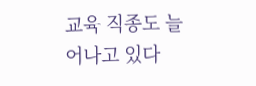교육 직종도 늘어나고 있다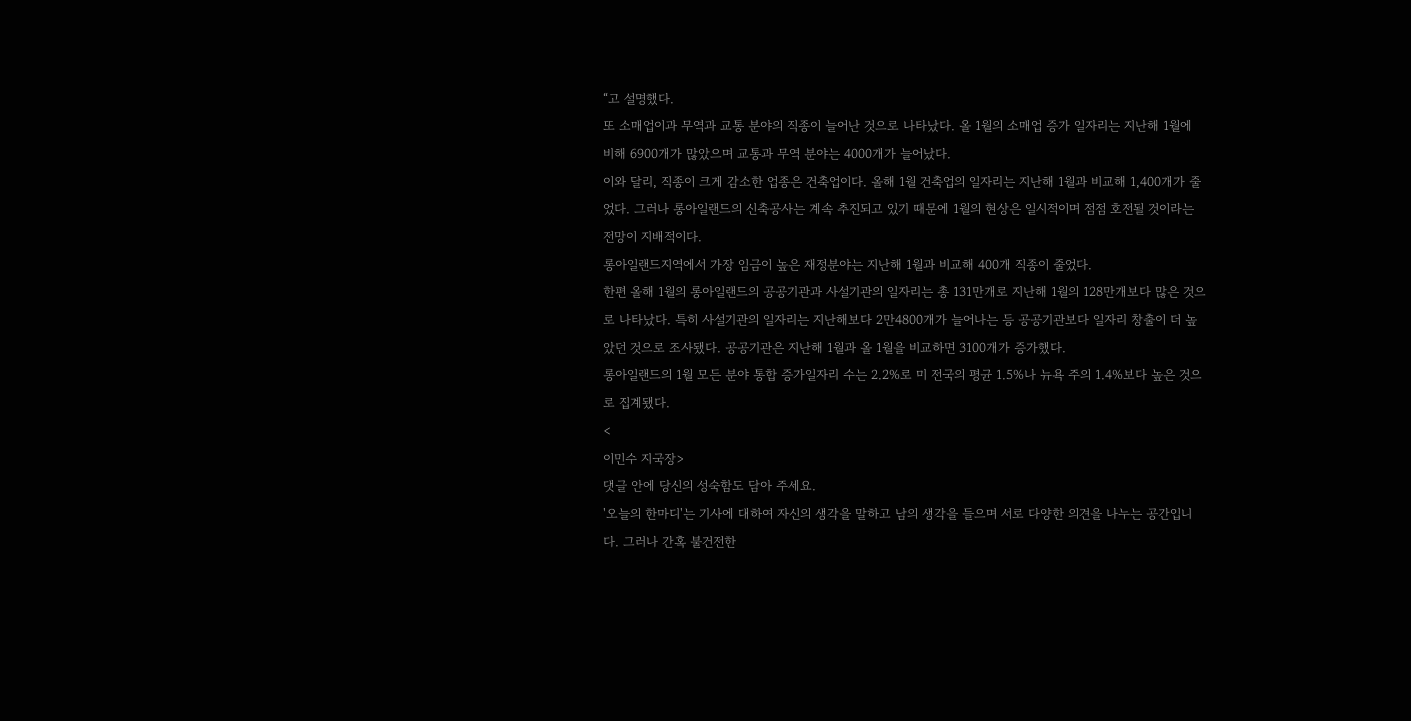“고 설명했다.
또 소매업이과 무역과 교통 분야의 직종이 늘어난 것으로 나타났다. 올 1월의 소매업 증가 일자리는 지난해 1월에 비해 6900개가 많았으며 교통과 무역 분야는 4000개가 늘어났다.
이와 달리, 직종이 크게 감소한 업종은 건축업이다. 올해 1월 건축업의 일자리는 지난해 1월과 비교해 1,400개가 줄었다. 그러나 롱아일랜드의 신축공사는 계속 추진되고 있기 때문에 1월의 현상은 일시적이며 점점 호전될 것이라는 전망이 지배적이다.
롱아일랜드지역에서 가장 임금이 높은 재정분야는 지난해 1월과 비교해 400개 직종이 줄었다.
한편 올해 1월의 롱아일랜드의 공공기관과 사설기관의 일자리는 총 131만개로 지난해 1월의 128만개보다 많은 것으로 나타났다. 특히 사설기관의 일자리는 지난해보다 2만4800개가 늘어나는 등 공공기관보다 일자리 창출이 더 높았던 것으로 조사됐다. 공공기관은 지난해 1월과 올 1월을 비교하면 3100개가 증가했다.
롱아일랜드의 1월 모든 분야 통합 증가일자리 수는 2.2%로 미 전국의 평균 1.5%나 뉴욕 주의 1.4%보다 높은 것으로 집계됐다.
<
이민수 지국장>
댓글 안에 당신의 성숙함도 담아 주세요.
'오늘의 한마디'는 기사에 대하여 자신의 생각을 말하고 남의 생각을 들으며 서로 다양한 의견을 나누는 공간입니다. 그러나 간혹 불건전한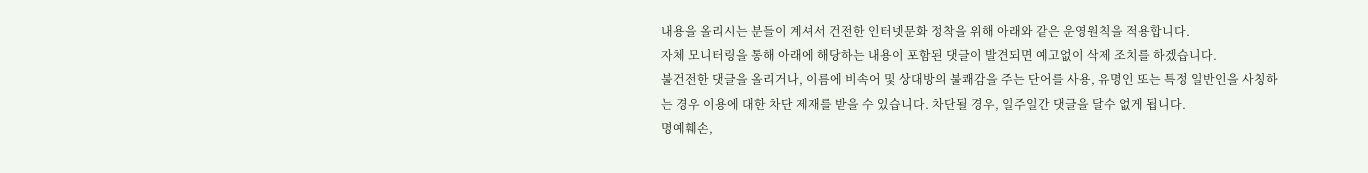내용을 올리시는 분들이 계셔서 건전한 인터넷문화 정착을 위해 아래와 같은 운영원칙을 적용합니다.
자체 모니터링을 통해 아래에 해당하는 내용이 포함된 댓글이 발견되면 예고없이 삭제 조치를 하겠습니다.
불건전한 댓글을 올리거나, 이름에 비속어 및 상대방의 불쾌감을 주는 단어를 사용, 유명인 또는 특정 일반인을 사칭하는 경우 이용에 대한 차단 제재를 받을 수 있습니다. 차단될 경우, 일주일간 댓글을 달수 없게 됩니다.
명예훼손,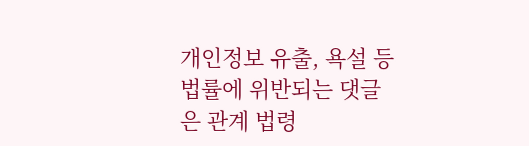개인정보 유출, 욕설 등 법률에 위반되는 댓글은 관계 법령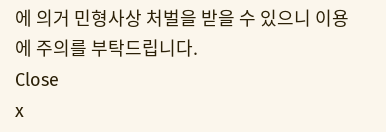에 의거 민형사상 처벌을 받을 수 있으니 이용에 주의를 부탁드립니다.
Close
x